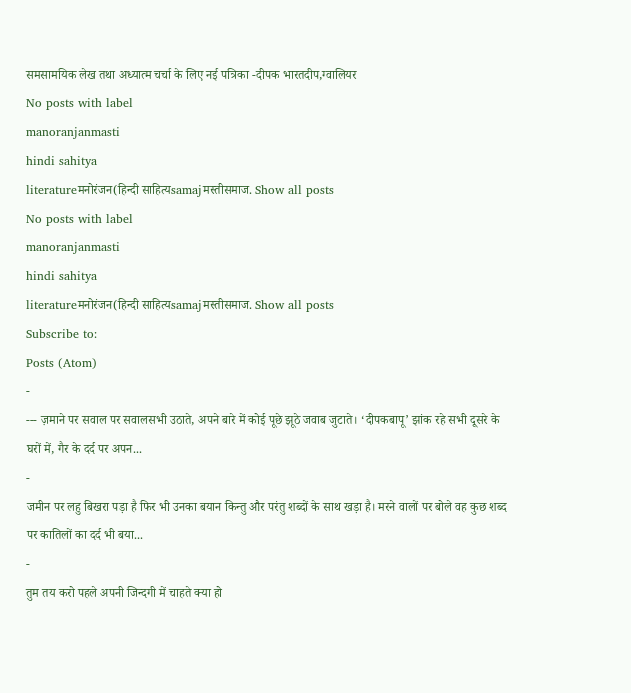समसामयिक लेख तथा अध्यात्म चर्चा के लिए नई पत्रिका -दीपक भारतदीप,ग्वालियर
No posts with label
manoranjanmasti
hindi sahitya
literatureमनोरंजन(हिन्दी साहित्यsamajमस्तीसमाज. Show all posts
No posts with label
manoranjanmasti
hindi sahitya
literatureमनोरंजन(हिन्दी साहित्यsamajमस्तीसमाज. Show all posts
Subscribe to:
Posts (Atom)
-
--- ज़माने पर सवाल पर सवालसभी उठाते, अपने बारे में कोई पूछे झूठे जवाब जुटाते। ‘दीपकबापू’ झांक रहे सभी दूसरे के घरों में, गैर के दर्द पर अपन...
-
जमीन पर लहु बिखरा पड़ा है फिर भी उनका बयान किन्तु और परंतु शब्दों के साथ खड़ा है। मरने वालों पर बोले वह कुछ शब्द पर कातिलों का दर्द भी बया...
-
तुम तय करो पहले अपनी जिन्दगी में चाहते क्या हो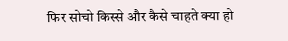फिर सोचो किस्से और कैसे चाहते क्या हो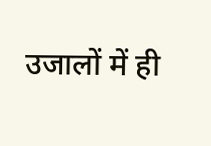उजालों में ही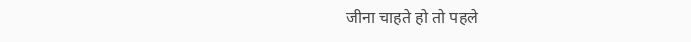जीना चाहते हो तो पहले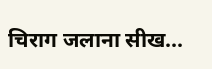चिराग जलाना सीख...